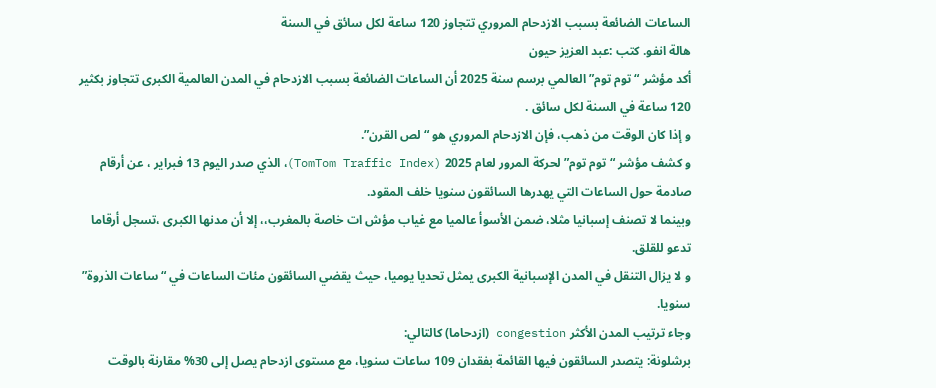الساعات الضائعة بسبب الازدحام المروري تتجاوز 120 ساعة لكل سائق في السنة
هالة انفو. كتب :عبد العزيز حيون
أكد مؤشر “توم توم” العالمي برسم سنة 2025 أن الساعات الضائعة بسبب الازدحام في المدن العالمية الكبرى تتجاوز بكثير 120 ساعة في السنة لكل سائق .
و إذا كان الوقت من ذهب، فإن الازدحام المروري هو “لص القرن”.
و كشف مؤشر “توم توم” لحركة المرور لعام 2025 (TomTom Traffic Index)، الذي صدر اليوم 13 فبراير ، عن أرقام صادمة حول الساعات التي يهدرها السائقون سنويا خلف المقود.
وبينما لا تصنف إسبانيا مثلا، ضمن الأسوأ عالميا مع غياب مؤش ات خاصة بالمغرب،، إلا أن مدنها الكبرى ،تسجل أرقاما تدعو للقلق.
و لا يزال التنقل في المدن الإسبانية الكبرى يمثل تحديا يوميا، حيث يقضي السائقون مئات الساعات في “ساعات الذروة” سنويا.
وجاء ترتيب المدن الأكثر congestion (ازدحاما) كالتالي:
برشلونة: يتصدر السائقون فيها القائمة بفقدان 109 ساعات سنويا، مع مستوى ازدحام يصل إلى 30% مقارنة بالوقت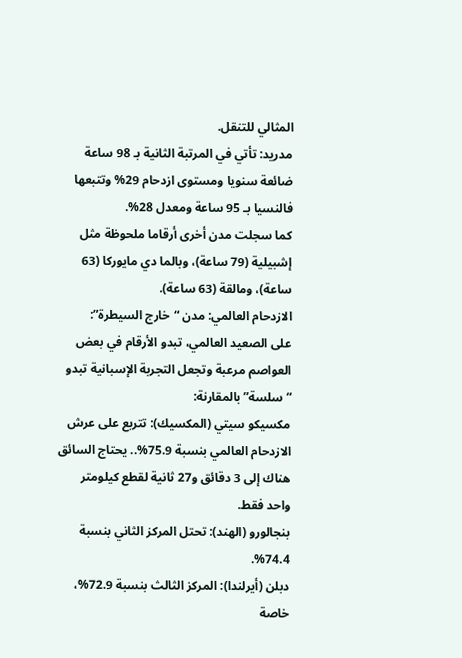المثالي للتنقل.
مدريد: تأتي في المرتبة الثانية بـ 98 ساعة ضائعة سنويا ومستوى ازدحام 29% وتتبعها فالنسيا بـ 95 ساعة ومعدل 28%.
كما سجلت مدن أخرى أرقاما ملحوظة مثل إشبيلية (79 ساعة)، وبالما دي مايوركا (63 ساعة)، ومالقة (63 ساعة).
الازدحام العالمي: مدن “خارج السيطرة”:
على الصعيد العالمي، تبدو الأرقام في بعض العواصم مرعبة وتجعل التجربة الإسبانية تبدو “سلسة” بالمقارنة:
مكسيكو سيتي (المكسيك): تتربع على عرش الازدحام العالمي بنسبة 75.9%.. يحتاج السائق هناك إلى 3 دقائق و27 ثانية لقطع كيلومتر واحد فقط.
بنجالورو (الهند): تحتل المركز الثاني بنسبة 74.4%.
دبلن (أيرلندا): المركز الثالث بنسبة 72.9%، خاصة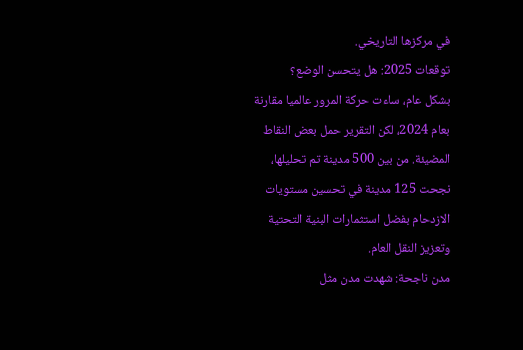في مركزها التاريخي.
توقعات 2025: هل يتحسن الوضع؟
بشكل عام، ساءت حركة المرور عالميا مقارنة بعام 2024، لكن التقرير حمل بعض النقاط المضيئة. من بين 500 مدينة تم تحليلها، نجحت 125 مدينة في تحسين مستويات الازدحام بفضل استثمارات البنية التحتية وتعزيز النقل العام.
مدن ناجحة: شهدت مدن مثل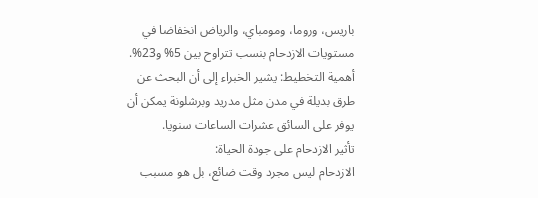باريس، وروما، ومومباي، والرياض انخفاضا في مستويات الازدحام بنسب تتراوح بين 5% و23%.
أهمية التخطيط: يشير الخبراء إلى أن البحث عن طرق بديلة في مدن مثل مدريد وبرشلونة يمكن أن يوفر على السائق عشرات الساعات سنويا.
تأثير الازدحام على جودة الحياة:
الازدحام ليس مجرد وقت ضائع، بل هو مسبب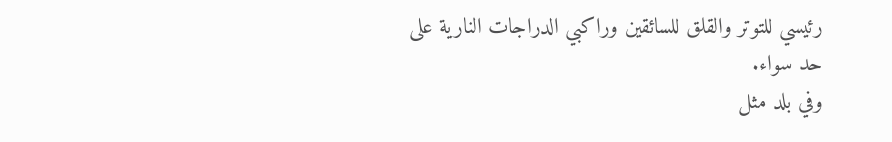رئيسي للتوتر والقلق للسائقين وراكبي الدراجات النارية على حد سواء.
وفي بلد مثل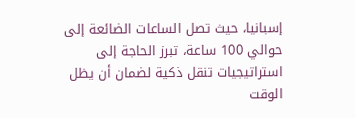إسبانيا، حيث تصل الساعات الضائعة إلى حوالي 100 ساعة، تبرز الحاجة إلى استراتيجيات تنقل ذكية لضمان أن يظل الوقت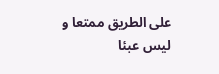على الطريق ممتعا و ليس عبئا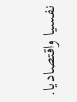نفسيا واقتصاديا.